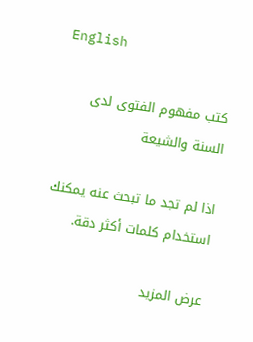English

كتب مفهوم الفتوى لدى السنة والشيعة

اذا لم تجد ما تبحث عنه يمكنك استخدام كلمات أكثر دقة.

عرض المزيد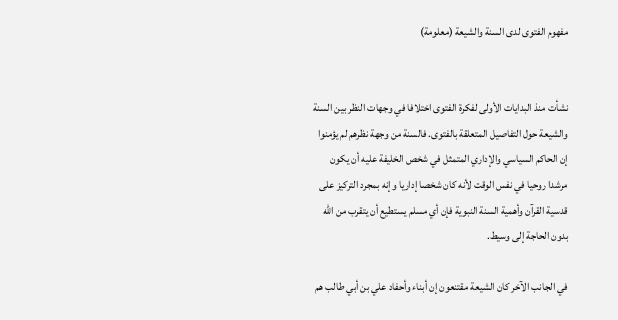مفهوم الفتوى لدى السنة والشيعة (معلومة)


نشأت منذ البدايات الأولى لفكرة الفتوى اختلافا في وجهات النظر بين السنة والشيعة حول التفاصيل المتعلقة بالفتوى. فالسنة من وجهة نظرهم لم يؤمنوا إن الحاكم السياسي والإداري المتمثل في شخص الخليفة عليه أن يكون مرشدا روحيا في نفس الوقت لأنه كان شخصا إداريا وإنه بمجرد التركيز على قدسية القرآن وأهمية السنة النبوية فإن أي مسلم يستطيع أن يتقرب من الله بدون الحاجة إلى وسيط.

في الجانب الآخر كان الشيعة مقتنعون إن أبناء وأحفاد علي بن أبي طالب هم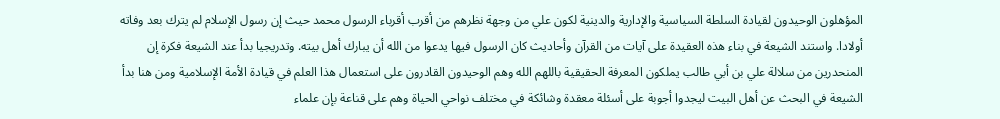المؤهلون الوحيدون لقيادة السلطة السياسية والإدارية والدينية لكون علي من وجهة نظرهم من أقرب أقرباء الرسول محمد حيث إن رسول الإسلام لم يترك بعد وفاته أولادا. واستند الشيعة في بناء هذه العقيدة على آيات من القرآن وأحاديث كان الرسول فيها يدعوا من الله أن يبارك أهل بيته. وتدريجيا بدأ عند الشيعة فكرة إن المنحدرين من سلالة علي بن أبي طالب يملكون المعرفة الحقيقية باللهم الله وهم الوحيدون القادرون على استعمال هذا العلم في قيادة الأمة الإسلامية ومن هنا بدأ الشيعة في البحث عن أهل البيت ليجدوا أجوبة على أسئلة معقدة وشائكة في مختلف نواحي الحياة وهم على قناعة بإن علماء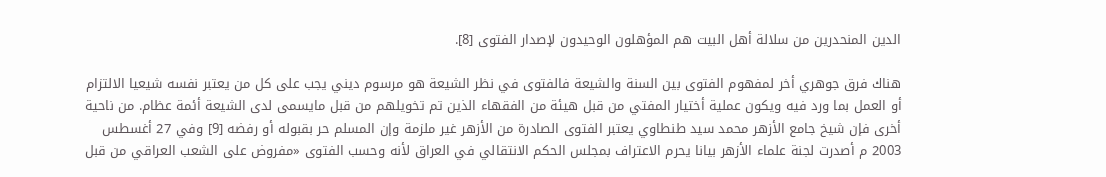الدين المنحدرين من سلالة أهل البيت هم المؤهلون الوحيدون لإصدار الفتوى [8].

هناك فرق جوهري أخر لمفهوم الفتوى بين السنة والشيعة فالفتوى في نظر الشيعة هو مرسوم ديني يجب على كل من يعتبر نفسه شيعيا الالتزام أو العمل بما ورد فيه ويكون عملية أختيار المفتي من قبل هيئة من الفقهاء الذين تم تخويلهم من قبل مايسمى لدى الشيعة أئمة عظام. من ناحية أخرى فإن شيخ جامع الأزهر محمد سيد طنطاوي يعتبر الفتوى الصادرة من الأزهر غير ملزمة وإن المسلم حر بقبوله أو رفضه [9] وفي 27 أغسطس 2003 م أصدرت لجنة علماء الأزهر بيانا يحرم الاعتراف بمجلس الحكم الانتقالي في العراق لأنه وحسب الفتوى «مفروض على الشعب العراقي من قبل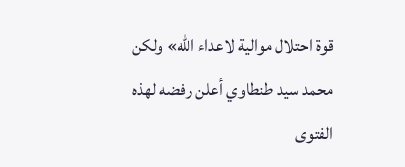قوة احتلال موالية لاعداء الله» ولكن محمد سيد طنطاوي أعلن رفضه لهذه الفتوى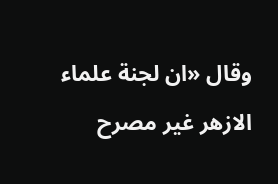وقال «ان لجنة علماء الازهر غير مصرح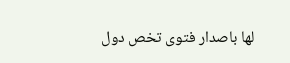لها باصدار فتوى تخص دول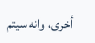أخرى، وانه سيتم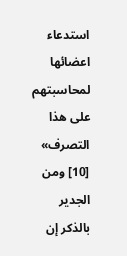استدعاء اعضائها لمحاسبتهم على هذا التصرف» [10] ومن الجدير بالذكر إن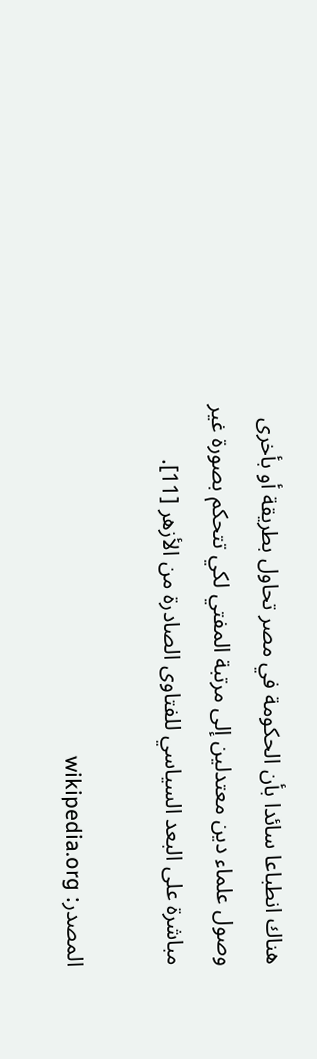هناك انطباعا سائدا بأن الحكومة في مصر تحاول بطريقة أو بأخرى وصول علماء دين معتدلين إلى مرتبة المفتي لكي تتحكم بصورة غير مباشرة على البعد السياسي للفتاوى الصادرة من الأزهر [11].

المصدر: wikipedia.org